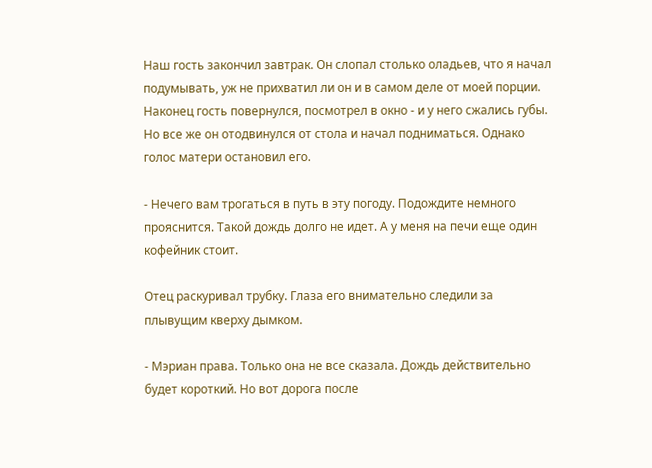Наш гость закончил завтрак. Он слопал столько оладьев, что я начал подумывать, уж не прихватил ли он и в самом деле от моей порции. Наконец гость повернулся, посмотрел в окно - и у него сжались губы. Но все же он отодвинулся от стола и начал подниматься. Однако голос матери остановил его.

- Нечего вам трогаться в путь в эту погоду. Подождите немного прояснится. Такой дождь долго не идет. А у меня на печи еще один кофейник стоит.

Отец раскуривал трубку. Глаза его внимательно следили за плывущим кверху дымком.

- Мэриан права. Только она не все сказала. Дождь действительно будет короткий. Но вот дорога после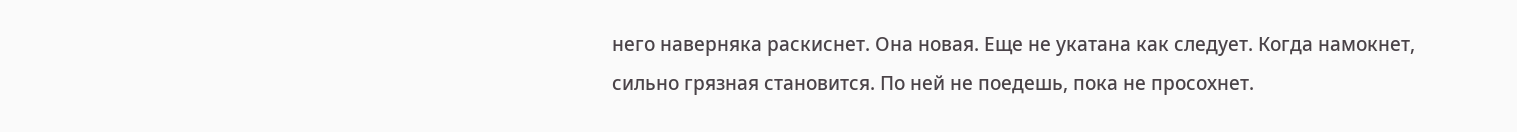него наверняка раскиснет. Она новая. Еще не укатана как следует. Когда намокнет, сильно грязная становится. По ней не поедешь, пока не просохнет.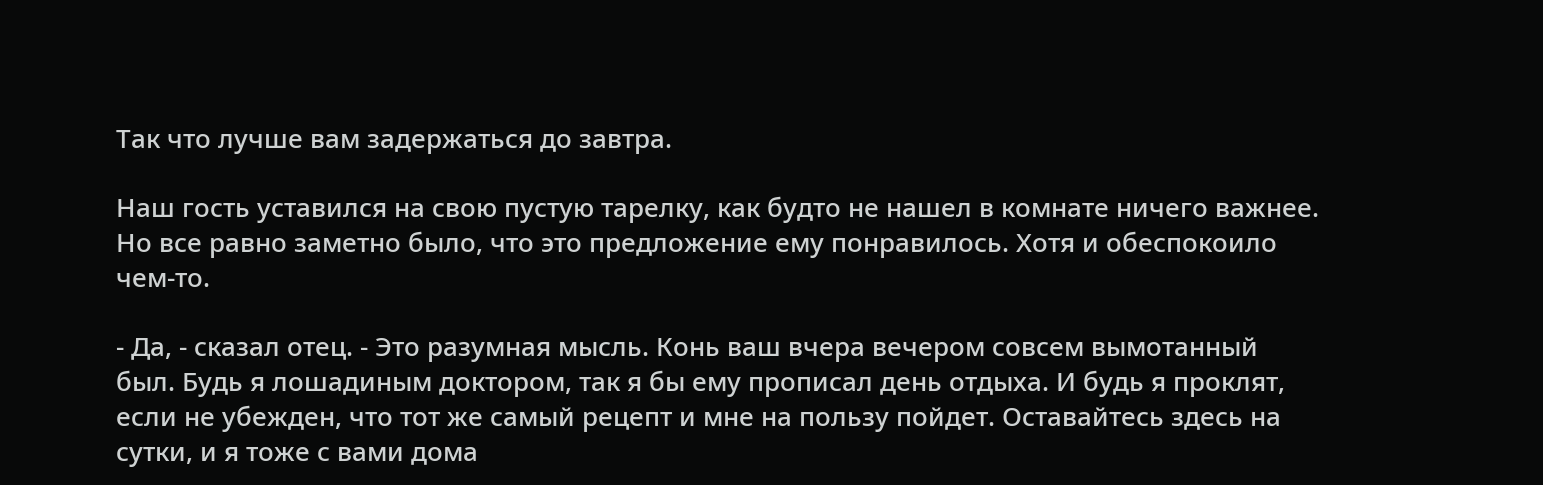Так что лучше вам задержаться до завтра.

Наш гость уставился на свою пустую тарелку, как будто не нашел в комнате ничего важнее. Но все равно заметно было, что это предложение ему понравилось. Хотя и обеспокоило чем-то.

- Да, - сказал отец. - Это разумная мысль. Конь ваш вчера вечером совсем вымотанный был. Будь я лошадиным доктором, так я бы ему прописал день отдыха. И будь я проклят, если не убежден, что тот же самый рецепт и мне на пользу пойдет. Оставайтесь здесь на сутки, и я тоже с вами дома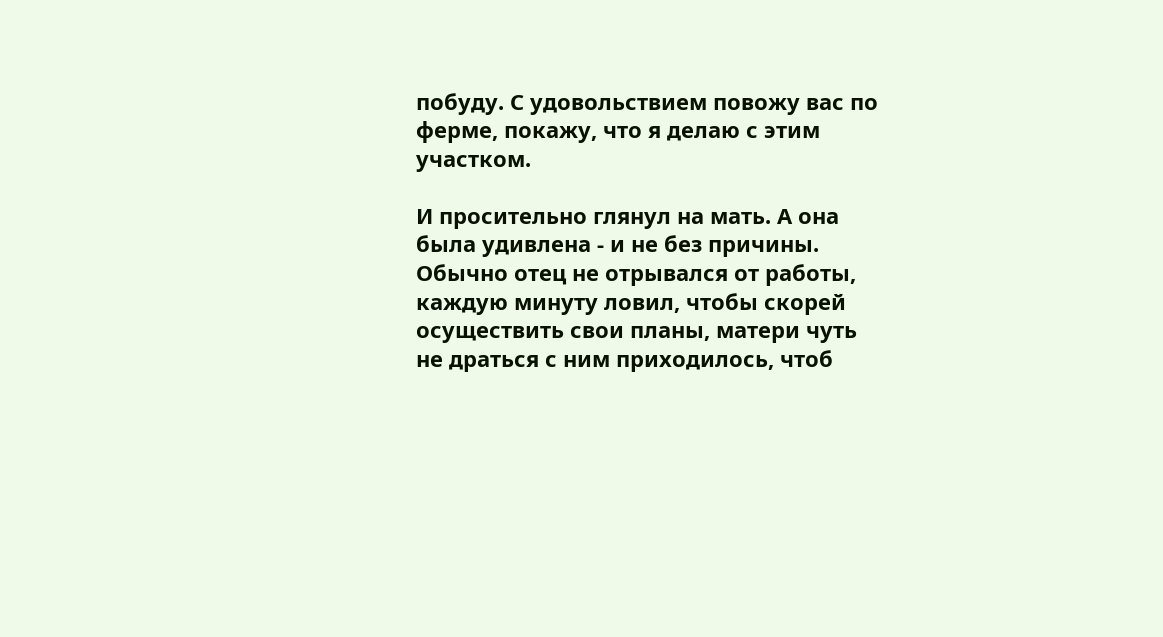побуду. С удовольствием повожу вас по ферме, покажу, что я делаю с этим участком.

И просительно глянул на мать. А она была удивлена - и не без причины. Обычно отец не отрывался от работы, каждую минуту ловил, чтобы скорей осуществить свои планы, матери чуть не драться с ним приходилось, чтоб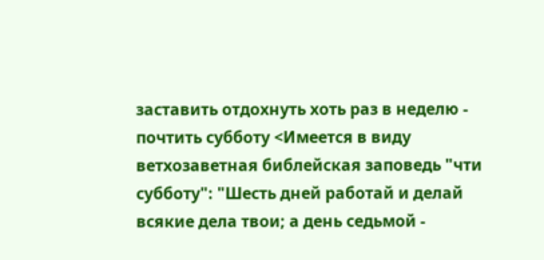заставить отдохнуть хоть раз в неделю - почтить субботу <Имеется в виду ветхозаветная библейская заповедь "чти субботу": "Шесть дней работай и делай всякие дела твои; а день седьмой -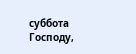суббота Господу,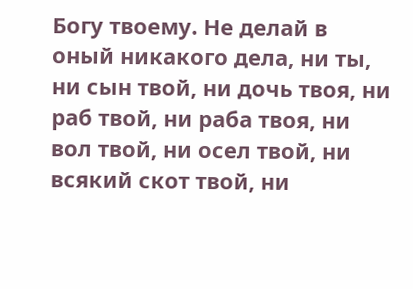Богу твоему. Не делай в оный никакого дела, ни ты, ни сын твой, ни дочь твоя, ни раб твой, ни раба твоя, ни вол твой, ни осел твой, ни всякий скот твой, ни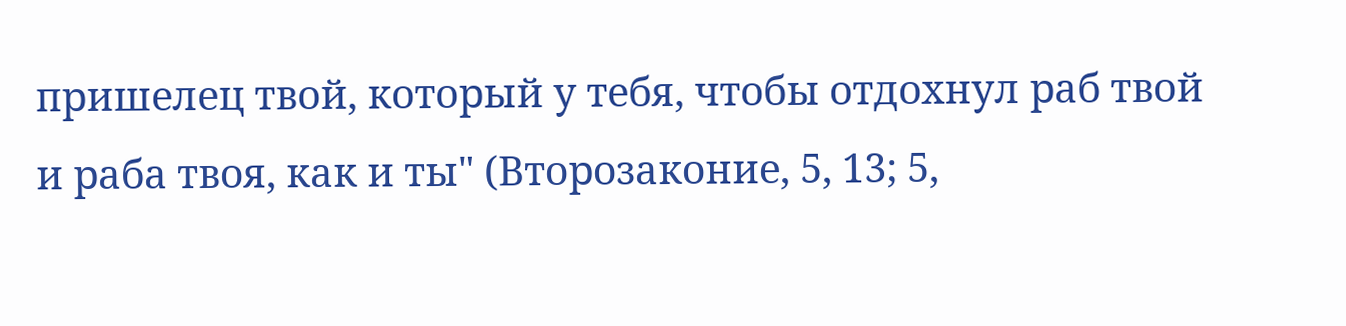пришелец твой, который у тебя, чтобы отдохнул раб твой и раба твоя, как и ты" (Второзаконие, 5, 13; 5,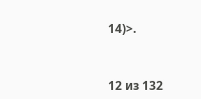14)>.



12 из 132